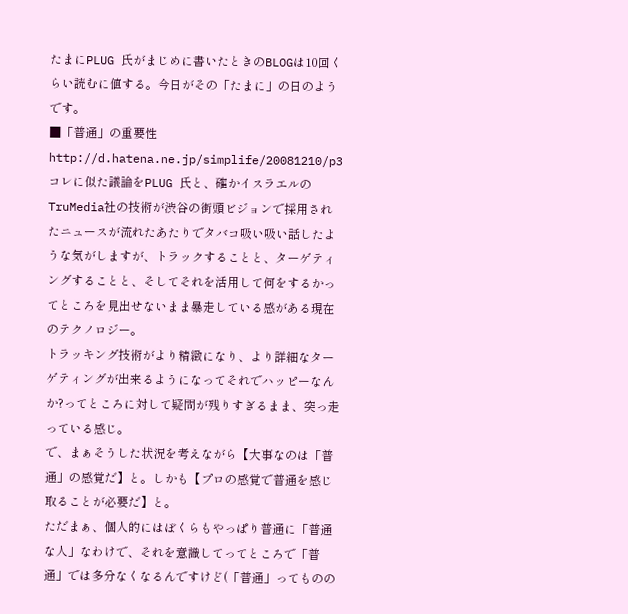たまにPLUG 氏がまじめに書いたときのBLOGは10回くらい読むに値する。今日がその「たまに」の日のようです。
■「普通」の重要性
http://d.hatena.ne.jp/simplife/20081210/p3
コレに似た議論をPLUG 氏と、確かイスラエルのTruMedia社の技術が渋谷の街頭ビジョンで採用されたニュースが流れたあたりでタバコ吸い吸い話したような気がしますが、トラックすることと、ターゲティングすることと、そしてそれを活用して何をするかってところを見出せないまま暴走している感がある現在のテクノロジー。
トラッキング技術がより精緻になり、より詳細なターゲティングが出来るようになってそれでハッピーなんか?ってところに対して疑問が残りすぎるまま、突っ走っている感じ。
で、まぁそうした状況を考えながら【大事なのは「普通」の感覚だ】と。しかも【プロの感覚で普通を感じ取ることが必要だ】と。
ただまぁ、個人的にはぼくらもやっぱり普通に「普通な人」なわけで、それを意識してってところで「普通」では多分なくなるんですけど(「普通」ってものの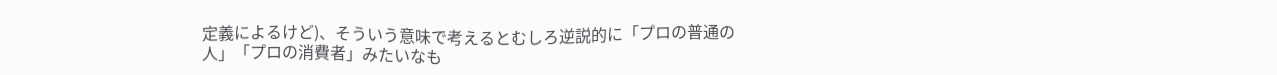定義によるけど)、そういう意味で考えるとむしろ逆説的に「プロの普通の人」「プロの消費者」みたいなも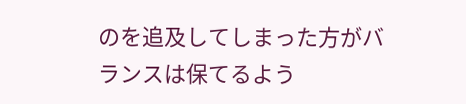のを追及してしまった方がバランスは保てるよう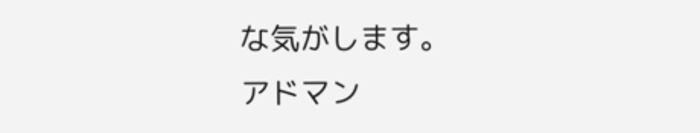な気がします。
アドマン